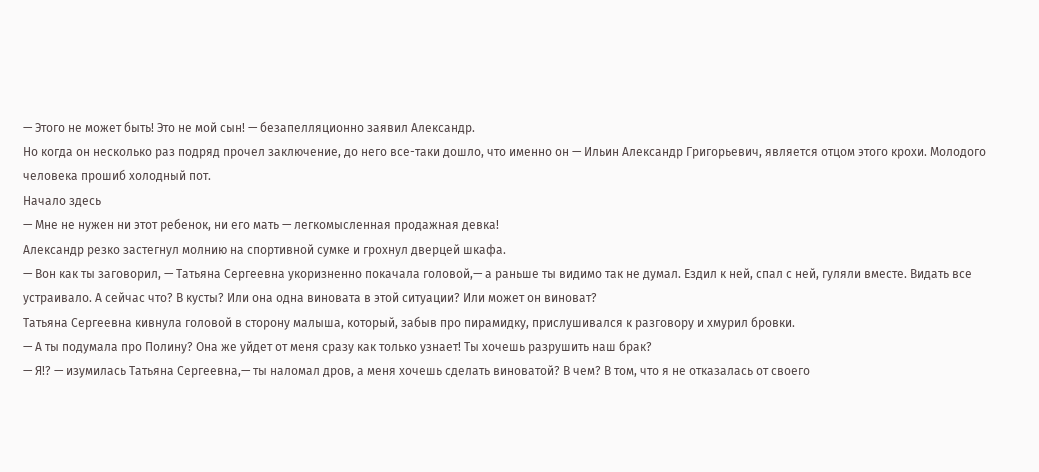— Этого не может быть! Это не мой сын! — безапелляционно заявил Александр.
Но когда он несколько раз подряд прочел заключение, до него все-таки дошло, что именно он — Ильин Александр Григорьевич, является отцом этого крохи. Молодого человека прошиб холодный пот.
Начало здесь
— Мне не нужен ни этот ребенок, ни его мать — легкомысленная продажная девка!
Александр резко застегнул молнию на спортивной сумке и грохнул дверцей шкафа.
— Вон как ты заговорил, — Татьяна Сергеевна укоризненно покачала головой,— а раньше ты видимо так не думал. Ездил к ней, спал с ней, гуляли вместе. Видать все устраивало. А сейчас что? В кусты? Или она одна виновата в этой ситуации? Или может он виноват?
Татьяна Сергеевна кивнула головой в сторону малыша, который, забыв про пирамидку, прислушивался к разговору и хмурил бровки.
— А ты подумала про Полину? Она же уйдет от меня сразу как только узнает! Ты хочешь разрушить наш брак?
— Я!? — изумилась Татьяна Сергеевна,— ты наломал дров, а меня хочешь сделать виноватой? В чем? В том, что я не отказалась от своего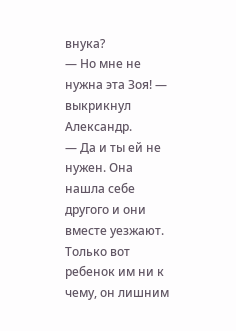внука?
— Но мне не нужна эта Зоя! — выкрикнул Александр.
— Да и ты ей не нужен. Она нашла себе другого и они вместе уезжают. Только вот ребенок им ни к чему, он лишним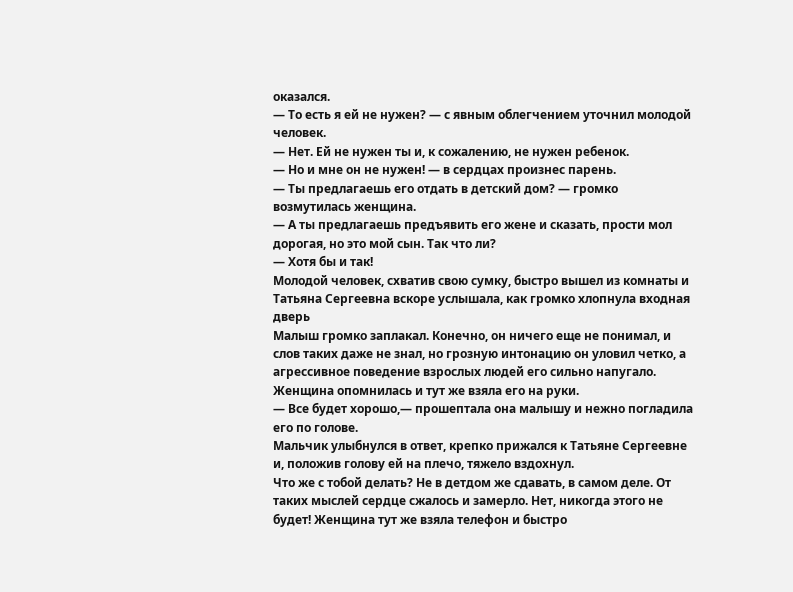оказался.
— То есть я ей не нужен? — с явным облегчением уточнил молодой человек.
— Нет. Ей не нужен ты и, к сожалению, не нужен ребенок.
— Но и мне он не нужен! — в сердцах произнес парень.
— Ты предлагаешь его отдать в детский дом? — громко возмутилась женщина.
— А ты предлагаешь предъявить его жене и сказать, прости мол дорогая, но это мой сын. Так что ли?
— Хотя бы и так!
Молодой человек, схватив свою сумку, быстро вышел из комнаты и Татьяна Сергеевна вскоре услышала, как громко хлопнула входная дверь
Малыш громко заплакал. Конечно, он ничего еще не понимал, и слов таких даже не знал, но грозную интонацию он уловил четко, а агрессивное поведение взрослых людей его сильно напугало.
Женщина опомнилась и тут же взяла его на руки.
— Все будет хорошо,— прошептала она малышу и нежно погладила его по голове.
Мальчик улыбнулся в ответ, крепко прижался к Татьяне Сергеевне и, положив голову ей на плечо, тяжело вздохнул.
Что же с тобой делать? Не в детдом же сдавать, в самом деле. От таких мыслей сердце сжалось и замерло. Нет, никогда этого не будет! Женщина тут же взяла телефон и быстро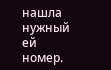нашла нужный ей номер.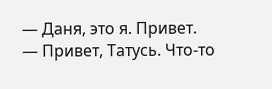— Даня, это я. Привет.
— Привет, Татусь. Что-то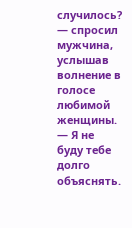случилось? — спросил мужчина, услышав волнение в голосе любимой женщины.
— Я не буду тебе долго объяснять.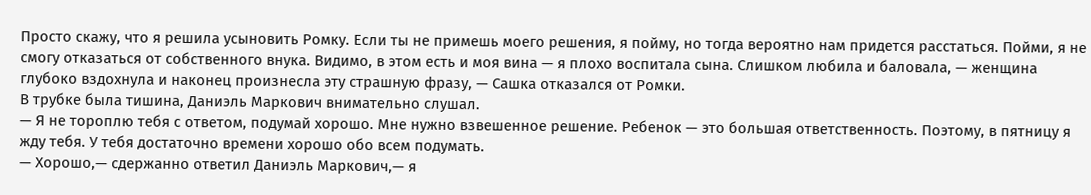Просто скажу, что я решила усыновить Ромку. Если ты не примешь моего решения, я пойму, но тогда вероятно нам придется расстаться. Пойми, я не смогу отказаться от собственного внука. Видимо, в этом есть и моя вина — я плохо воспитала сына. Слишком любила и баловала, — женщина глубоко вздохнула и наконец произнесла эту страшную фразу, — Сашка отказался от Ромки.
В трубке была тишина, Даниэль Маркович внимательно слушал.
— Я не тороплю тебя с ответом, подумай хорошо. Мне нужно взвешенное решение. Ребенок — это большая ответственность. Поэтому, в пятницу я жду тебя. У тебя достаточно времени хорошо обо всем подумать.
— Хорошо,— сдержанно ответил Даниэль Маркович,— я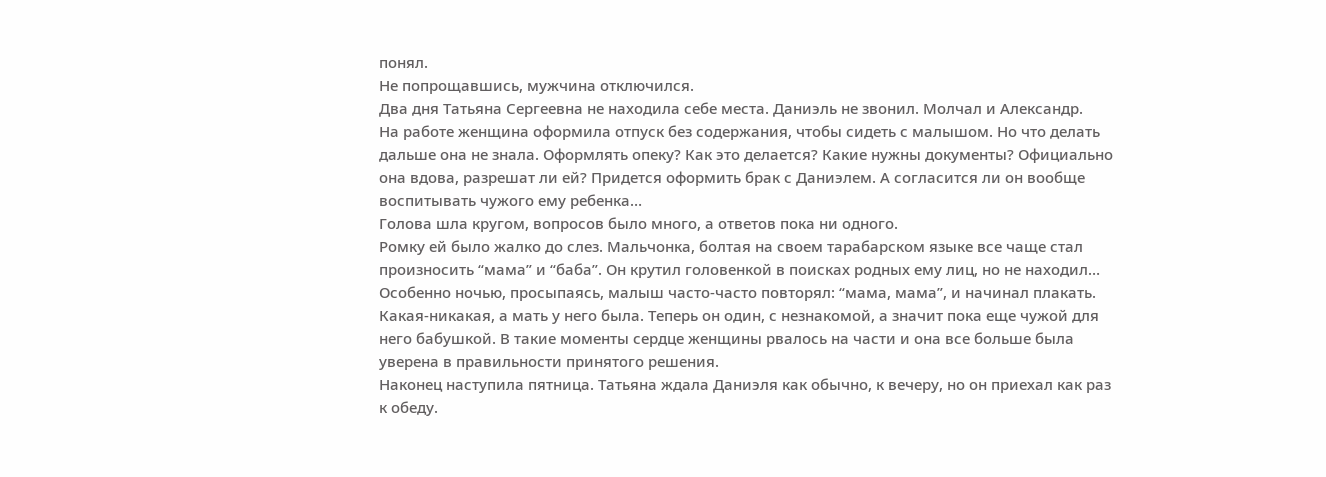понял.
Не попрощавшись, мужчина отключился.
Два дня Татьяна Сергеевна не находила себе места. Даниэль не звонил. Молчал и Александр.
На работе женщина оформила отпуск без содержания, чтобы сидеть с малышом. Но что делать дальше она не знала. Оформлять опеку? Как это делается? Какие нужны документы? Официально она вдова, разрешат ли ей? Придется оформить брак с Даниэлем. А согласится ли он вообще воспитывать чужого ему ребенка…
Голова шла кругом, вопросов было много, а ответов пока ни одного.
Ромку ей было жалко до слез. Мальчонка, болтая на своем тарабарском языке все чаще стал произносить “мама” и “баба”. Он крутил головенкой в поисках родных ему лиц, но не находил… Особенно ночью, просыпаясь, малыш часто-часто повторял: “мама, мама”, и начинал плакать. Какая-никакая, а мать у него была. Теперь он один, с незнакомой, а значит пока еще чужой для него бабушкой. В такие моменты сердце женщины рвалось на части и она все больше была уверена в правильности принятого решения.
Наконец наступила пятница. Татьяна ждала Даниэля как обычно, к вечеру, но он приехал как раз к обеду.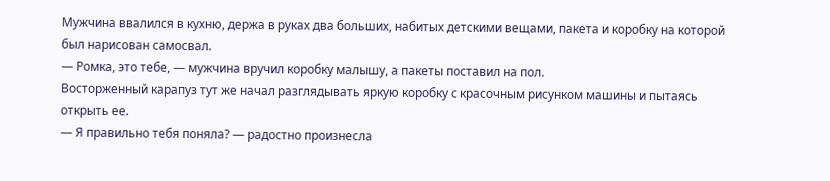Мужчина ввалился в кухню, держа в руках два больших, набитых детскими вещами, пакета и коробку на которой был нарисован самосвал.
— Ромка, это тебе, — мужчина вручил коробку малышу, а пакеты поставил на пол.
Восторженный карапуз тут же начал разглядывать яркую коробку с красочным рисунком машины и пытаясь открыть ее.
— Я правильно тебя поняла? — радостно произнесла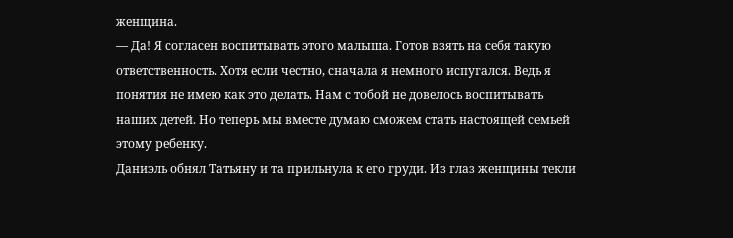женщина.
— Да! Я согласен воспитывать этого малыша. Готов взять на себя такую ответственность. Хотя если честно, сначала я немного испугался. Ведь я понятия не имею как это делать. Нам с тобой не довелось воспитывать наших детей. Но теперь мы вместе думаю сможем стать настоящей семьей этому ребенку.
Даниэль обнял Татьяну и та прильнула к его груди. Из глаз женщины текли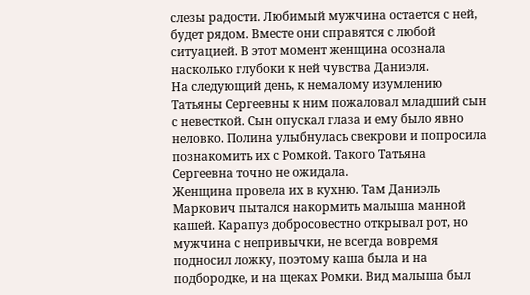слезы радости. Любимый мужчина остается с ней, будет рядом. Вместе они справятся с любой ситуацией. В этот момент женщина осознала насколько глубоки к ней чувства Даниэля.
На следующий день, к немалому изумлению Татьяны Сергеевны к ним пожаловал младший сын с невесткой. Сын опускал глаза и ему было явно неловко. Полина улыбнулась свекрови и попросила познакомить их с Ромкой. Такого Татьяна Сергеевна точно не ожидала.
Женщина провела их в кухню. Там Даниэль Маркович пытался накормить малыша манной кашей. Карапуз добросовестно открывал рот, но мужчина с непривычки, не всегда вовремя подносил ложку, поэтому каша была и на подбородке, и на щеках Ромки. Вид малыша был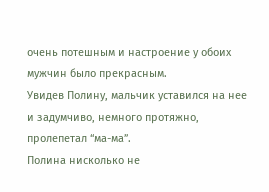очень потешным и настроение у обоих мужчин было прекрасным.
Увидев Полину, мальчик уставился на нее и задумчиво, немного протяжно, пролепетал “ма-ма”.
Полина нисколько не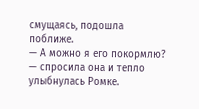смущаясь, подошла поближе.
— А можно я его покормлю? — спросила она и тепло улыбнулась Ромке.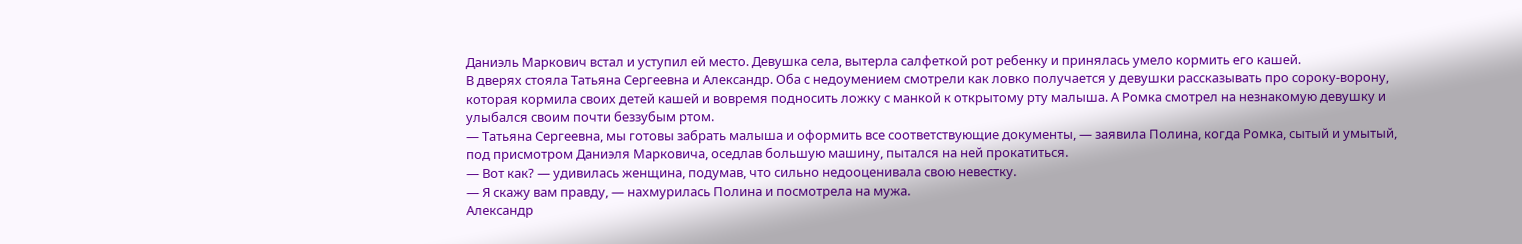Даниэль Маркович встал и уступил ей место. Девушка села, вытерла салфеткой рот ребенку и принялась умело кормить его кашей.
В дверях стояла Татьяна Сергеевна и Александр. Оба с недоумением смотрели как ловко получается у девушки рассказывать про сороку-ворону, которая кормила своих детей кашей и вовремя подносить ложку с манкой к открытому рту малыша. А Ромка смотрел на незнакомую девушку и улыбался своим почти беззубым ртом.
— Татьяна Сергеевна, мы готовы забрать малыша и оформить все соответствующие документы, — заявила Полина, когда Ромка, сытый и умытый, под присмотром Даниэля Марковича, оседлав большую машину, пытался на ней прокатиться.
— Вот как? — удивилась женщина, подумав, что сильно недооценивала свою невестку.
— Я скажу вам правду, — нахмурилась Полина и посмотрела на мужа.
Александр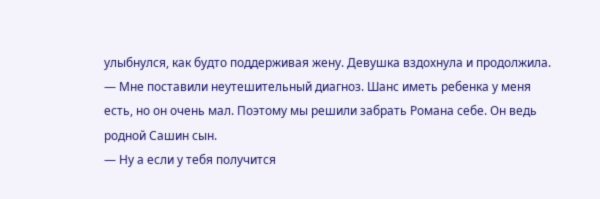улыбнулся, как будто поддерживая жену. Девушка вздохнула и продолжила.
— Мне поставили неутешительный диагноз. Шанс иметь ребенка у меня есть, но он очень мал. Поэтому мы решили забрать Романа себе. Он ведь родной Сашин сын.
— Ну а если у тебя получится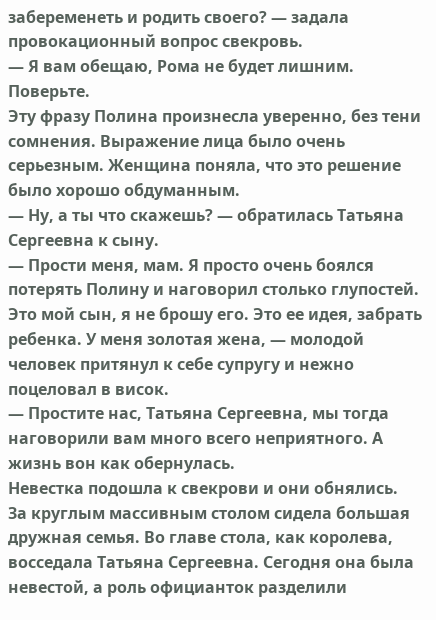забеременеть и родить своего? — задала провокационный вопрос свекровь.
— Я вам обещаю, Рома не будет лишним. Поверьте.
Эту фразу Полина произнесла уверенно, без тени сомнения. Выражение лица было очень серьезным. Женщина поняла, что это решение было хорошо обдуманным.
— Ну, а ты что скажешь? — обратилась Татьяна Сергеевна к сыну.
— Прости меня, мам. Я просто очень боялся потерять Полину и наговорил столько глупостей. Это мой сын, я не брошу его. Это ее идея, забрать ребенка. У меня золотая жена, — молодой человек притянул к себе супругу и нежно поцеловал в висок.
— Простите нас, Татьяна Сергеевна, мы тогда наговорили вам много всего неприятного. А жизнь вон как обернулась.
Невестка подошла к свекрови и они обнялись.
За круглым массивным столом сидела большая дружная семья. Во главе стола, как королева, восседала Татьяна Сергеевна. Сегодня она была невестой, а роль официанток разделили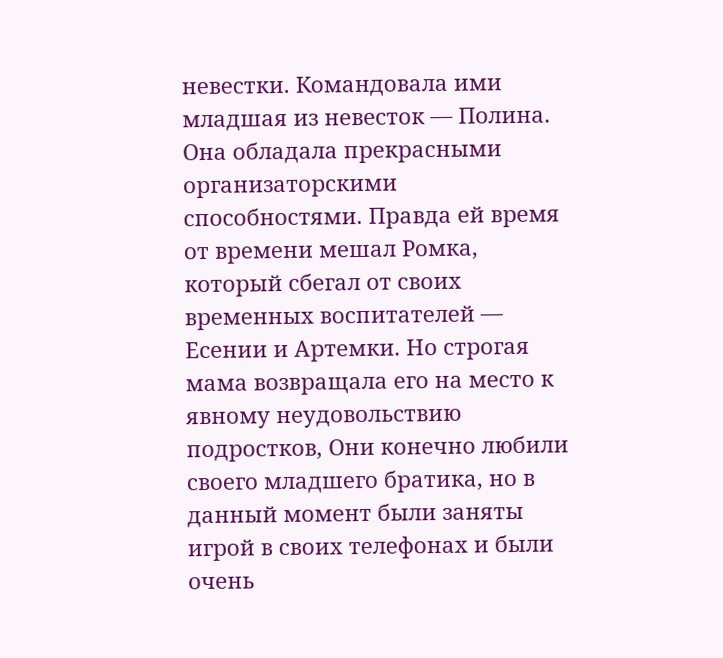невестки. Командовала ими младшая из невесток — Полина. Она обладала прекрасными организаторскими способностями. Правда ей время от времени мешал Ромка, который сбегал от своих временных воспитателей — Есении и Артемки. Но строгая мама возвращала его на место к явному неудовольствию подростков, Они конечно любили своего младшего братика, но в данный момент были заняты игрой в своих телефонах и были очень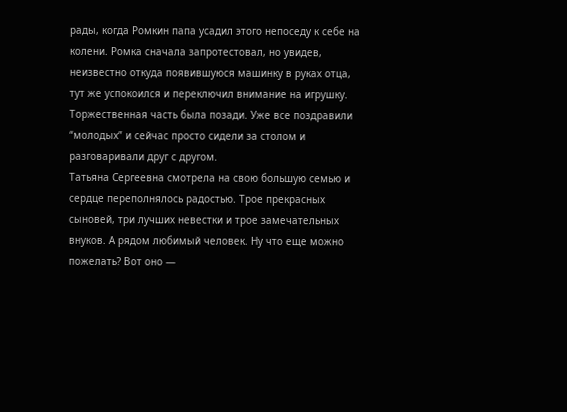рады, когда Ромкин папа усадил этого непоседу к себе на колени. Ромка сначала запротестовал, но увидев, неизвестно откуда появившуюся машинку в руках отца, тут же успокоился и переключил внимание на игрушку.
Торжественная часть была позади. Уже все поздравили “молодых” и сейчас просто сидели за столом и разговаривали друг с другом.
Татьяна Сергеевна смотрела на свою большую семью и сердце переполнялось радостью. Трое прекрасных сыновей, три лучших невестки и трое замечательных внуков. А рядом любимый человек. Ну что еще можно пожелать? Вот оно —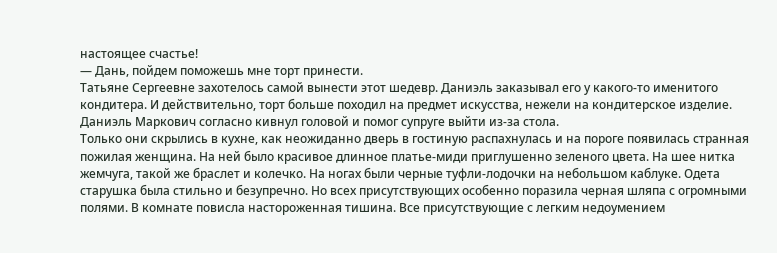настоящее счастье!
— Дань, пойдем поможешь мне торт принести.
Татьяне Сергеевне захотелось самой вынести этот шедевр. Даниэль заказывал его у какого-то именитого кондитера. И действительно, торт больше походил на предмет искусства, нежели на кондитерское изделие. Даниэль Маркович согласно кивнул головой и помог супруге выйти из-за стола.
Только они скрылись в кухне, как неожиданно дверь в гостиную распахнулась и на пороге появилась странная пожилая женщина. На ней было красивое длинное платье-миди приглушенно зеленого цвета. На шее нитка жемчуга, такой же браслет и колечко. На ногах были черные туфли-лодочки на небольшом каблуке. Одета старушка была стильно и безупречно. Но всех присутствующих особенно поразила черная шляпа с огромными полями. В комнате повисла настороженная тишина. Все присутствующие с легким недоумением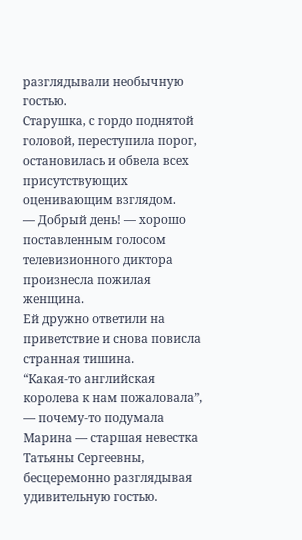разглядывали необычную гостью.
Старушка, с гордо поднятой головой, переступила порог, остановилась и обвела всех присутствующих оценивающим взглядом.
— Добрый день! — хорошо поставленным голосом телевизионного диктора произнесла пожилая женщина.
Ей дружно ответили на приветствие и снова повисла странная тишина.
“Какая-то английская королева к нам пожаловала”, — почему-то подумала Марина — старшая невестка Татьяны Сергеевны, бесцеремонно разглядывая удивительную гостью.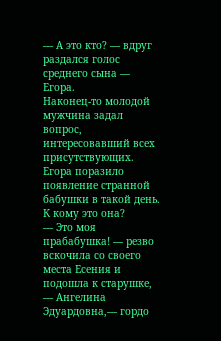— А это кто? — вдруг раздался голос среднего сына — Егора.
Наконец-то молодой мужчина задал вопрос, интересовавший всех присутствующих.
Егора поразило появление странной бабушки в такой день. К кому это она?
— Это моя прабабушка! — резво вскочила со своего места Есения и подошла к старушке, — Ангелина Эдуардовна,— гордо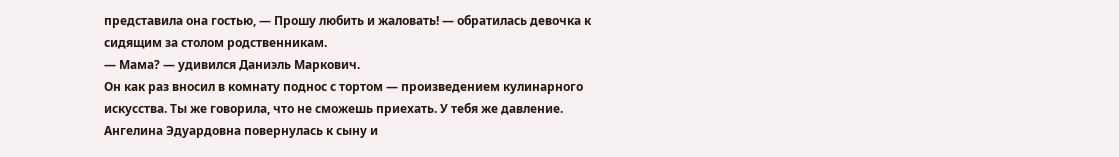представила она гостью, — Прошу любить и жаловать! — обратилась девочка к сидящим за столом родственникам.
— Мама? — удивился Даниэль Маркович.
Он как раз вносил в комнату поднос с тортом — произведением кулинарного искусства. Ты же говорила, что не сможешь приехать. У тебя же давление.
Ангелина Эдуардовна повернулась к сыну и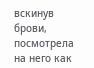вскинув брови, посмотрела на него как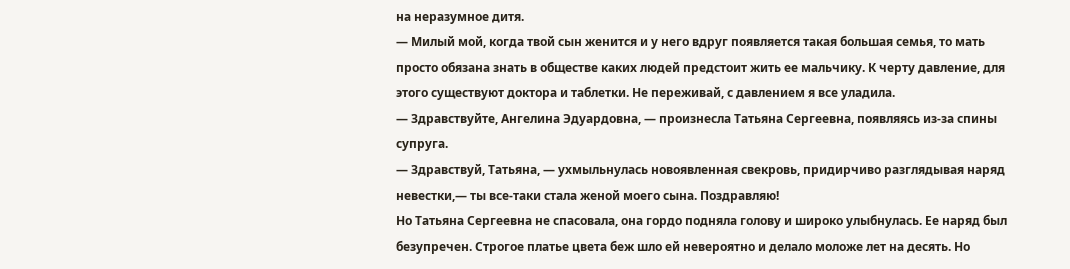на неразумное дитя.
— Милый мой, когда твой сын женится и у него вдруг появляется такая большая семья, то мать просто обязана знать в обществе каких людей предстоит жить ее мальчику. К черту давление, для этого существуют доктора и таблетки. Не переживай, с давлением я все уладила.
— Здравствуйте, Ангелина Эдуардовна, — произнесла Татьяна Сергеевна, появляясь из-за спины супруга.
— Здравствуй, Татьяна, — ухмыльнулась новоявленная свекровь, придирчиво разглядывая наряд невестки,— ты все-таки стала женой моего сына. Поздравляю!
Но Татьяна Сергеевна не спасовала, она гордо подняла голову и широко улыбнулась. Ее наряд был безупречен. Строгое платье цвета беж шло ей невероятно и делало моложе лет на десять. Но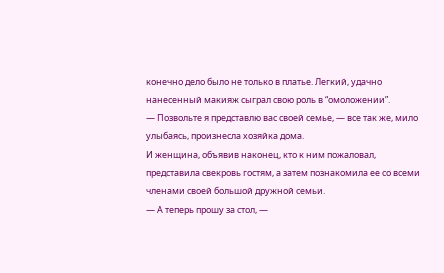конечно дело было не только в платье. Легкий, удачно нанесенный макияж сыграл свою роль в “омоложении”.
— Позвольте я представлю вас своей семье, — все так же, мило улыбаясь, произнесла хозяйка дома.
И женщина, объявив наконец, кто к ним пожаловал, представила свекровь гостям, а затем познакомила ее со всеми членами своей большой дружной семьи.
— А теперь прошу за стол, —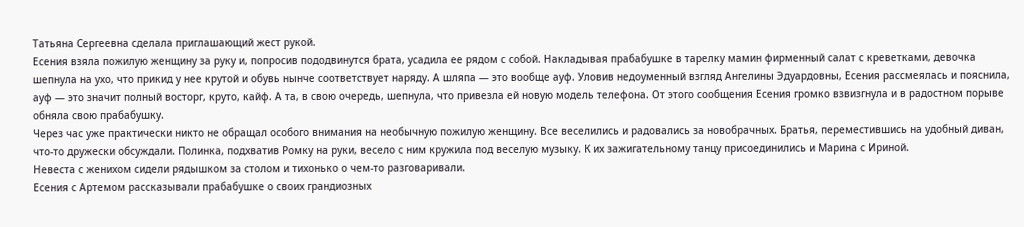Татьяна Сергеевна сделала приглашающий жест рукой.
Есения взяла пожилую женщину за руку и, попросив пододвинутся брата, усадила ее рядом с собой. Накладывая прабабушке в тарелку мамин фирменный салат с креветками, девочка шепнула на ухо, что прикид у нее крутой и обувь нынче соответствует наряду. А шляпа — это вообще ауф. Уловив недоуменный взгляд Ангелины Эдуардовны, Есения рассмеялась и пояснила, ауф — это значит полный восторг, круто, кайф. А та, в свою очередь, шепнула, что привезла ей новую модель телефона. От этого сообщения Есения громко взвизгнула и в радостном порыве обняла свою прабабушку.
Через час уже практически никто не обращал особого внимания на необычную пожилую женщину. Все веселились и радовались за новобрачных. Братья, переместившись на удобный диван, что-то дружески обсуждали. Полинка, подхватив Ромку на руки, весело с ним кружила под веселую музыку. К их зажигательному танцу присоединились и Марина с Ириной.
Невеста с женихом сидели рядышком за столом и тихонько о чем-то разговаривали.
Есения с Артемом рассказывали прабабушке о своих грандиозных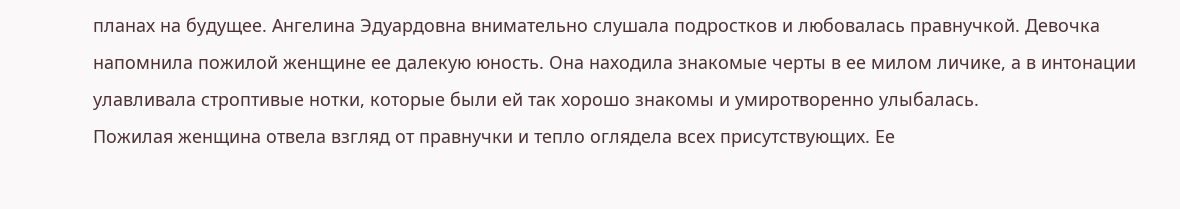планах на будущее. Ангелина Эдуардовна внимательно слушала подростков и любовалась правнучкой. Девочка напомнила пожилой женщине ее далекую юность. Она находила знакомые черты в ее милом личике, а в интонации улавливала строптивые нотки, которые были ей так хорошо знакомы и умиротворенно улыбалась.
Пожилая женщина отвела взгляд от правнучки и тепло оглядела всех присутствующих. Ее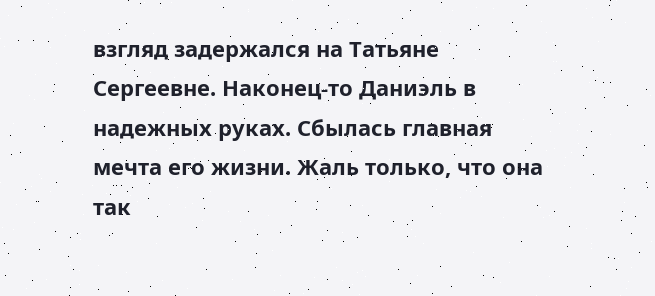взгляд задержался на Татьяне Сергеевне. Наконец-то Даниэль в надежных руках. Сбылась главная мечта его жизни. Жаль только, что она так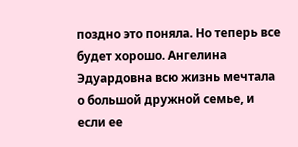поздно это поняла. Но теперь все будет хорошо. Ангелина Эдуардовна всю жизнь мечтала о большой дружной семье, и если ее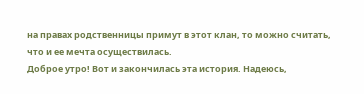на правах родственницы примут в этот клан, то можно считать, что и ее мечта осуществилась.
Доброе утро! Вот и закончилась эта история. Надеюсь,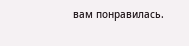вам понравилась.